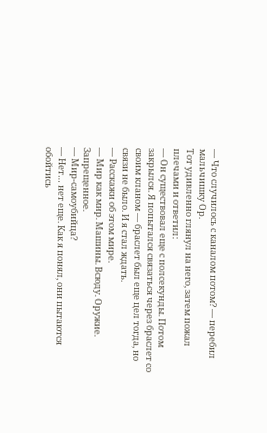— Что случилось с каналом потом? — перебил мальчишку Ор.
Тот удивленно глянул на него, затем пожал плечами и ответил:
— Он существовал еще с полсекунды. Потом закрылся. Я попытался связаться через браслет со своим кланом — браслет был еще цел тогда, но связи не было. И я стал ждать.
— Расскажи об этом мире.
— Мир как мир. Машины. Всюду. Оружие. Запрещенное.
— Мир-самоубийца?
— Нет… нет еще. Как я понял, они пытаются обойтись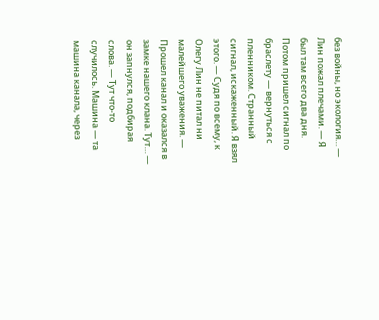без войны, но экология… — Лин пожал плечами. — Я был там всего два дня. Потом пришел сигнал по браслету — вернуться с пленником. Странный сигнал, искаженный. Я взял этого. — Судя по всему, к Олегу Лин не питал ни малейшего уважения. — Прошел канал и оказался в замке нашего клана. Тут… — он запнулся, подбирая слова. — Тут что-то случилось. Машина — та машина канала, через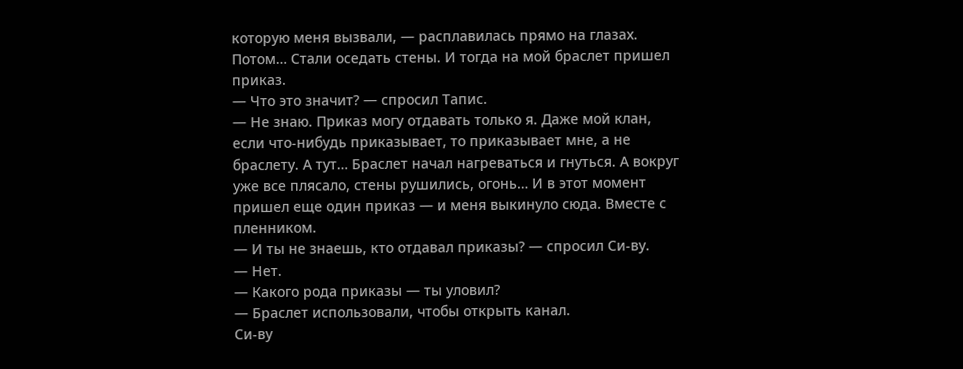которую меня вызвали, — расплавилась прямо на глазах. Потом… Стали оседать стены. И тогда на мой браслет пришел приказ.
— Что это значит? — спросил Тапис.
— Не знаю. Приказ могу отдавать только я. Даже мой клан, если что-нибудь приказывает, то приказывает мне, а не браслету. А тут… Браслет начал нагреваться и гнуться. А вокруг уже все плясало, стены рушились, огонь… И в этот момент пришел еще один приказ — и меня выкинуло сюда. Вместе с пленником.
— И ты не знаешь, кто отдавал приказы? — спросил Си-ву.
— Нет.
— Какого рода приказы — ты уловил?
— Браслет использовали, чтобы открыть канал.
Си-ву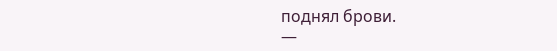поднял брови.
—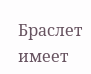Браслет имеет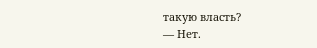такую власть?
— Нет.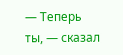— Теперь ты, — сказал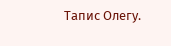Тапис Олегу.